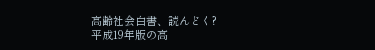高齢社会白書、読んどく?
平成19年版の高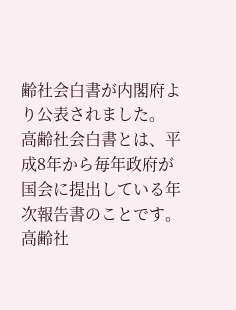齢社会白書が内閣府より公表されました。
高齢社会白書とは、平成8年から毎年政府が国会に提出している年次報告書のことです。高齢社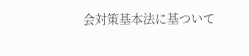会対策基本法に基ついて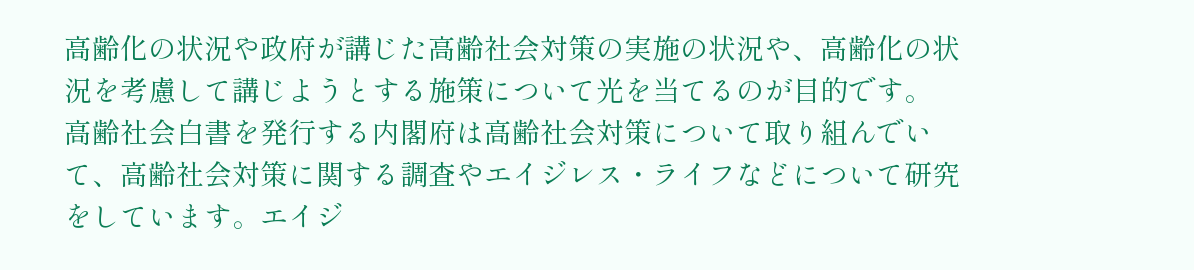高齢化の状況や政府が講じた高齢社会対策の実施の状況や、高齢化の状況を考慮して講じようとする施策について光を当てるのが目的です。
高齢社会白書を発行する内閣府は高齢社会対策について取り組んでいて、高齢社会対策に関する調査やエイジレス・ライフなどについて研究をしています。エイジ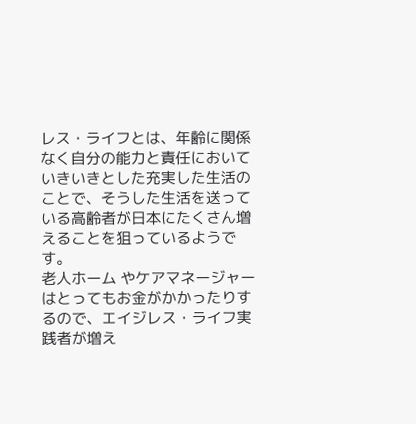レス・ライフとは、年齢に関係なく自分の能力と責任においていきいきとした充実した生活のことで、そうした生活を送っている高齢者が日本にたくさん増えることを狙っているようです。
老人ホーム やケアマネージャー はとってもお金がかかったりするので、エイジレス・ライフ実践者が増え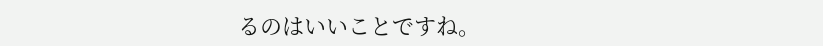るのはいいことですね。